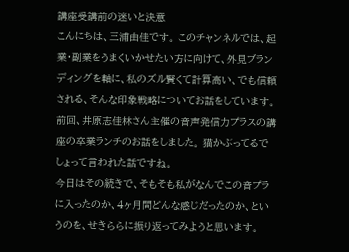講座受講前の迷いと決意
こんにちは、三浦由佳です。 このチャンネルでは、起業・副業をうまくいかせたい方に向けて、外見ブランディングを軸に、私のズル賢くて計算高い、でも信頼される、そんな印象戦略についてお話をしています。
前回、井原志佳林さん主催の音声発信力プラスの講座の卒業ランチのお話をしました。 猫かぶってるでしょって言われた話ですね。
今日はその続きで、そもそも私がなんでこの音プラに入ったのか、4ヶ月間どんな感じだったのか、というのを、せきららに振り返ってみようと思います。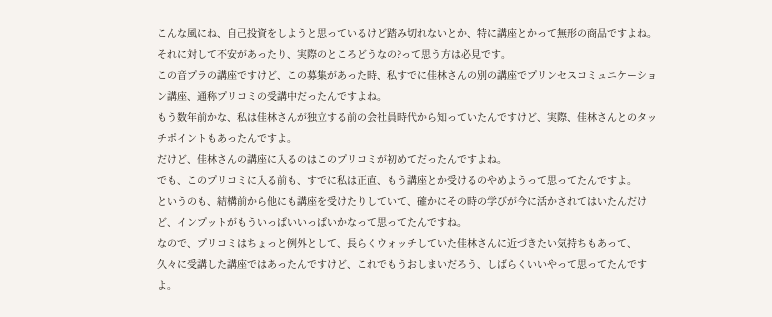こんな風にね、自己投資をしようと思っているけど踏み切れないとか、特に講座とかって無形の商品ですよね。それに対して不安があったり、実際のところどうなの?って思う方は必見です。
この音プラの講座ですけど、この募集があった時、私すでに佳林さんの別の講座でプリンセスコミュニケーション講座、通称プリコミの受講中だったんですよね。
もう数年前かな、私は佳林さんが独立する前の会社員時代から知っていたんですけど、実際、佳林さんとのタッチポイントもあったんですよ。
だけど、佳林さんの講座に入るのはこのプリコミが初めてだったんですよね。
でも、このプリコミに入る前も、すでに私は正直、もう講座とか受けるのやめようって思ってたんですよ。
というのも、結構前から他にも講座を受けたりしていて、確かにその時の学びが今に活かされてはいたんだけど、インプットがもういっぱいいっぱいかなって思ってたんですね。
なので、プリコミはちょっと例外として、長らくウォッチしていた佳林さんに近づきたい気持ちもあって、
久々に受講した講座ではあったんですけど、これでもうおしまいだろう、しばらくいいやって思ってたんですよ。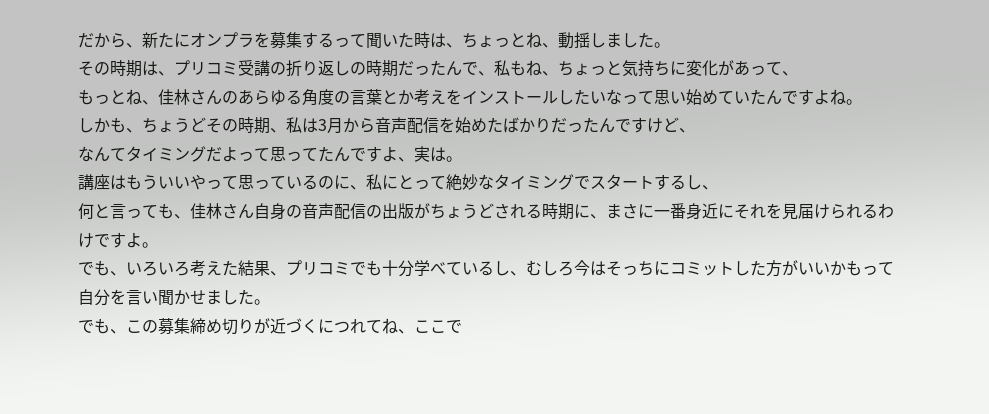だから、新たにオンプラを募集するって聞いた時は、ちょっとね、動揺しました。
その時期は、プリコミ受講の折り返しの時期だったんで、私もね、ちょっと気持ちに変化があって、
もっとね、佳林さんのあらゆる角度の言葉とか考えをインストールしたいなって思い始めていたんですよね。
しかも、ちょうどその時期、私は3月から音声配信を始めたばかりだったんですけど、
なんてタイミングだよって思ってたんですよ、実は。
講座はもういいやって思っているのに、私にとって絶妙なタイミングでスタートするし、
何と言っても、佳林さん自身の音声配信の出版がちょうどされる時期に、まさに一番身近にそれを見届けられるわけですよ。
でも、いろいろ考えた結果、プリコミでも十分学べているし、むしろ今はそっちにコミットした方がいいかもって自分を言い聞かせました。
でも、この募集締め切りが近づくにつれてね、ここで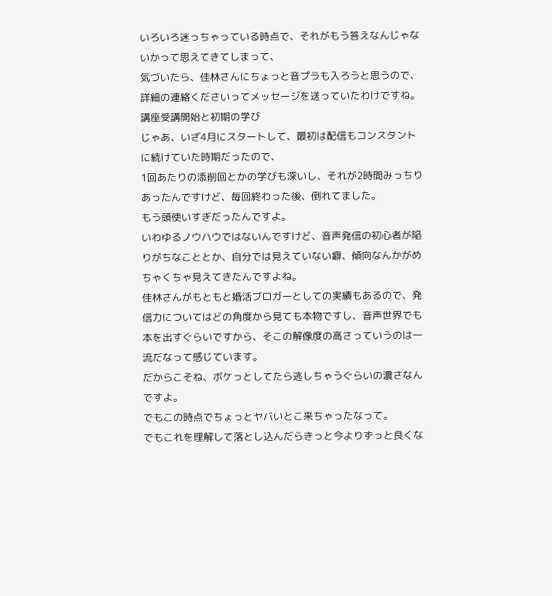いろいろ迷っちゃっている時点で、それがもう答えなんじゃないかって思えてきてしまって、
気づいたら、佳林さんにちょっと音プラも入ろうと思うので、詳細の連絡くださいってメッセージを送っていたわけですね。
講座受講開始と初期の学び
じゃあ、いざ4月にスタートして、最初は配信もコンスタントに続けていた時期だったので、
1回あたりの添削回とかの学びも深いし、それが2時間みっちりあったんですけど、毎回終わった後、倒れてました。
もう頭使いすぎだったんですよ。
いわゆるノウハウではないんですけど、音声発信の初心者が陥りがちなこととか、自分では見えていない癖、傾向なんかがめちゃくちゃ見えてきたんですよね。
佳林さんがもともと婚活ブロガーとしての実績もあるので、発信力についてはどの角度から見ても本物ですし、音声世界でも本を出すぐらいですから、そこの解像度の高さっていうのは一流だなって感じています。
だからこそね、ボケっとしてたら逃しちゃうぐらいの濃さなんですよ。
でもこの時点でちょっとヤバいとこ来ちゃったなって。
でもこれを理解して落とし込んだらきっと今よりずっと良くな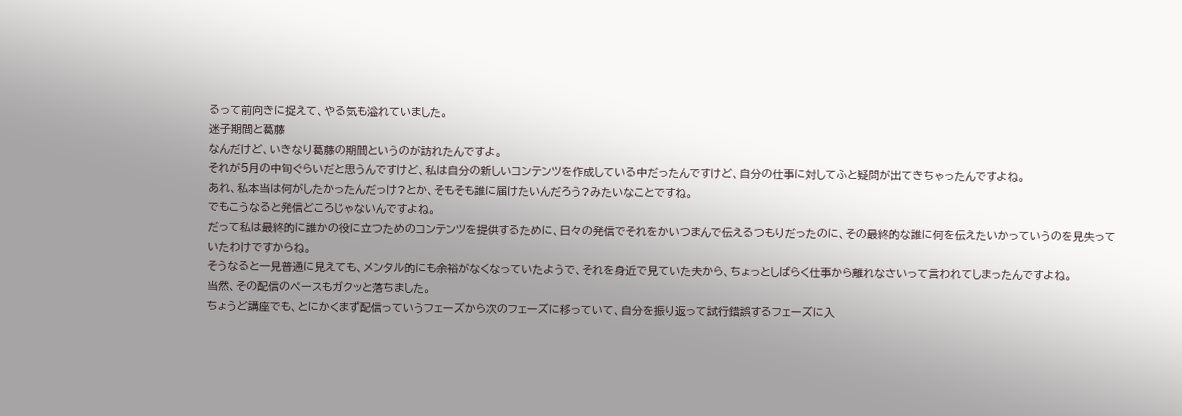るって前向きに捉えて、やる気も溢れていました。
迷子期間と葛藤
なんだけど、いきなり葛藤の期間というのが訪れたんですよ。
それが5月の中旬ぐらいだと思うんですけど、私は自分の新しいコンテンツを作成している中だったんですけど、自分の仕事に対してふと疑問が出てきちゃったんですよね。
あれ、私本当は何がしたかったんだっけ?とか、そもそも誰に届けたいんだろう?みたいなことですね。
でもこうなると発信どころじゃないんですよね。
だって私は最終的に誰かの役に立つためのコンテンツを提供するために、日々の発信でそれをかいつまんで伝えるつもりだったのに、その最終的な誰に何を伝えたいかっていうのを見失っていたわけですからね。
そうなると一見普通に見えても、メンタル的にも余裕がなくなっていたようで、それを身近で見ていた夫から、ちょっとしばらく仕事から離れなさいって言われてしまったんですよね。
当然、その配信のペースもガクッと落ちました。
ちょうど講座でも、とにかくまず配信っていうフェーズから次のフェーズに移っていて、自分を振り返って試行錯誤するフェーズに入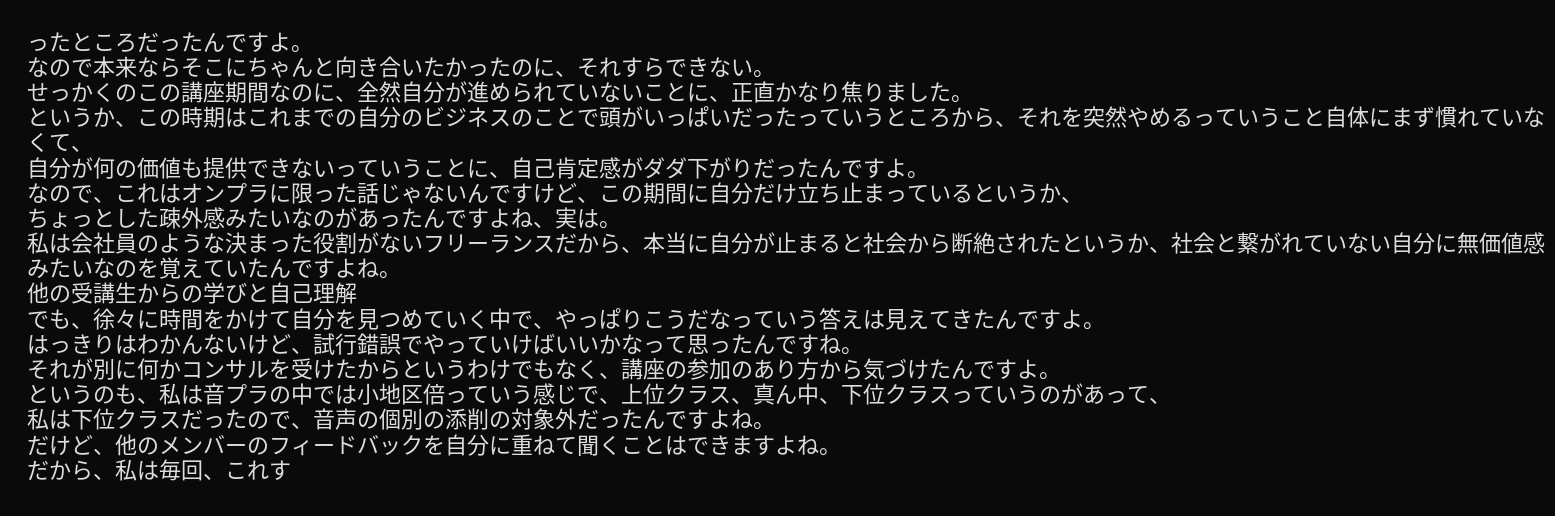ったところだったんですよ。
なので本来ならそこにちゃんと向き合いたかったのに、それすらできない。
せっかくのこの講座期間なのに、全然自分が進められていないことに、正直かなり焦りました。
というか、この時期はこれまでの自分のビジネスのことで頭がいっぱいだったっていうところから、それを突然やめるっていうこと自体にまず慣れていなくて、
自分が何の価値も提供できないっていうことに、自己肯定感がダダ下がりだったんですよ。
なので、これはオンプラに限った話じゃないんですけど、この期間に自分だけ立ち止まっているというか、
ちょっとした疎外感みたいなのがあったんですよね、実は。
私は会社員のような決まった役割がないフリーランスだから、本当に自分が止まると社会から断絶されたというか、社会と繋がれていない自分に無価値感みたいなのを覚えていたんですよね。
他の受講生からの学びと自己理解
でも、徐々に時間をかけて自分を見つめていく中で、やっぱりこうだなっていう答えは見えてきたんですよ。
はっきりはわかんないけど、試行錯誤でやっていけばいいかなって思ったんですね。
それが別に何かコンサルを受けたからというわけでもなく、講座の参加のあり方から気づけたんですよ。
というのも、私は音プラの中では小地区倍っていう感じで、上位クラス、真ん中、下位クラスっていうのがあって、
私は下位クラスだったので、音声の個別の添削の対象外だったんですよね。
だけど、他のメンバーのフィードバックを自分に重ねて聞くことはできますよね。
だから、私は毎回、これす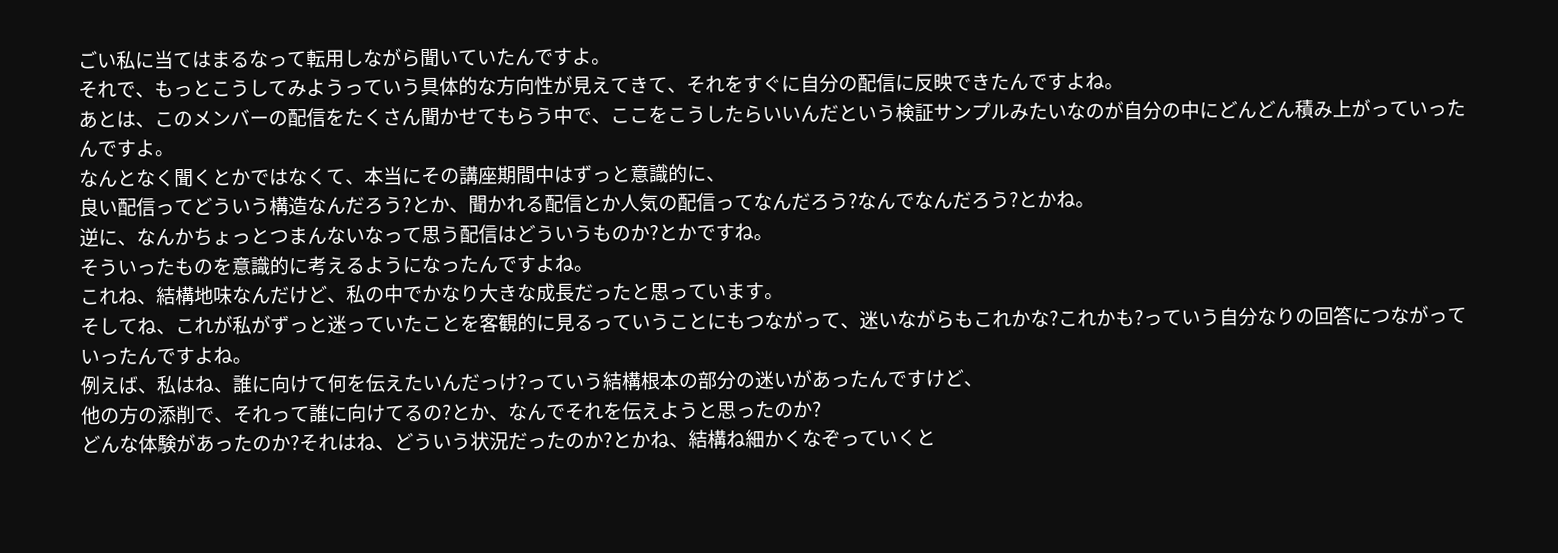ごい私に当てはまるなって転用しながら聞いていたんですよ。
それで、もっとこうしてみようっていう具体的な方向性が見えてきて、それをすぐに自分の配信に反映できたんですよね。
あとは、このメンバーの配信をたくさん聞かせてもらう中で、ここをこうしたらいいんだという検証サンプルみたいなのが自分の中にどんどん積み上がっていったんですよ。
なんとなく聞くとかではなくて、本当にその講座期間中はずっと意識的に、
良い配信ってどういう構造なんだろう?とか、聞かれる配信とか人気の配信ってなんだろう?なんでなんだろう?とかね。
逆に、なんかちょっとつまんないなって思う配信はどういうものか?とかですね。
そういったものを意識的に考えるようになったんですよね。
これね、結構地味なんだけど、私の中でかなり大きな成長だったと思っています。
そしてね、これが私がずっと迷っていたことを客観的に見るっていうことにもつながって、迷いながらもこれかな?これかも?っていう自分なりの回答につながっていったんですよね。
例えば、私はね、誰に向けて何を伝えたいんだっけ?っていう結構根本の部分の迷いがあったんですけど、
他の方の添削で、それって誰に向けてるの?とか、なんでそれを伝えようと思ったのか?
どんな体験があったのか?それはね、どういう状況だったのか?とかね、結構ね細かくなぞっていくと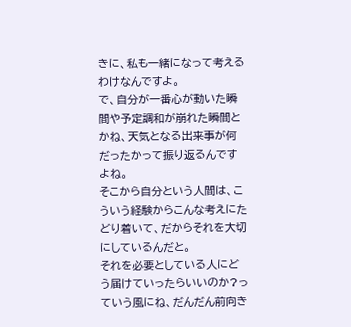きに、私も一緒になって考えるわけなんですよ。
で、自分が一番心が動いた瞬間や予定調和が崩れた瞬間とかね、天気となる出来事が何だったかって振り返るんですよね。
そこから自分という人間は、こういう経験からこんな考えにたどり着いて、だからそれを大切にしているんだと。
それを必要としている人にどう届けていったらいいのか?っていう風にね、だんだん前向き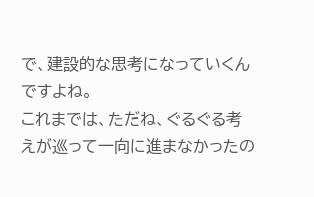で、建設的な思考になっていくんですよね。
これまでは、ただね、ぐるぐる考えが巡って一向に進まなかったの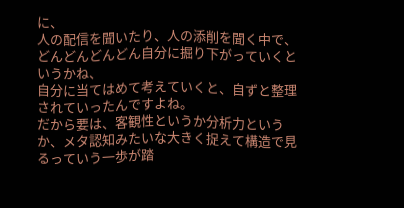に、
人の配信を聞いたり、人の添削を聞く中で、どんどんどんどん自分に掘り下がっていくというかね、
自分に当てはめて考えていくと、自ずと整理されていったんですよね。
だから要は、客観性というか分析力というか、メタ認知みたいな大きく捉えて構造で見るっていう一歩が踏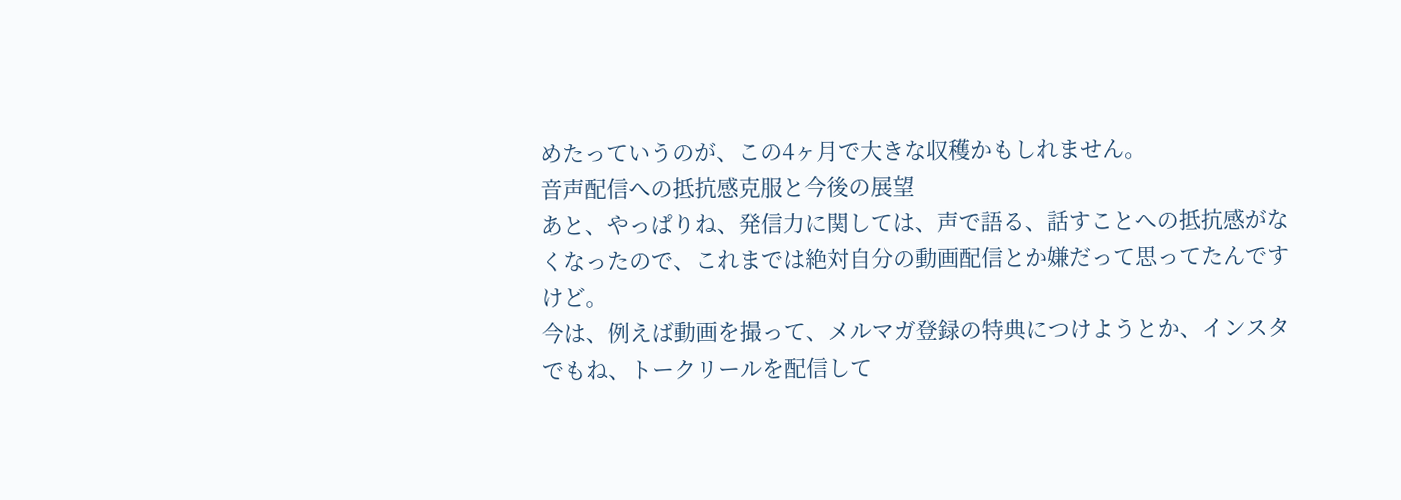めたっていうのが、この4ヶ月で大きな収穫かもしれません。
音声配信への抵抗感克服と今後の展望
あと、やっぱりね、発信力に関しては、声で語る、話すことへの抵抗感がなくなったので、これまでは絶対自分の動画配信とか嫌だって思ってたんですけど。
今は、例えば動画を撮って、メルマガ登録の特典につけようとか、インスタでもね、トークリールを配信して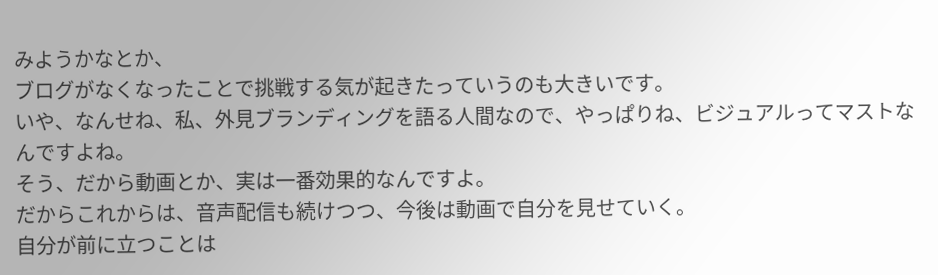みようかなとか、
ブログがなくなったことで挑戦する気が起きたっていうのも大きいです。
いや、なんせね、私、外見ブランディングを語る人間なので、やっぱりね、ビジュアルってマストなんですよね。
そう、だから動画とか、実は一番効果的なんですよ。
だからこれからは、音声配信も続けつつ、今後は動画で自分を見せていく。
自分が前に立つことは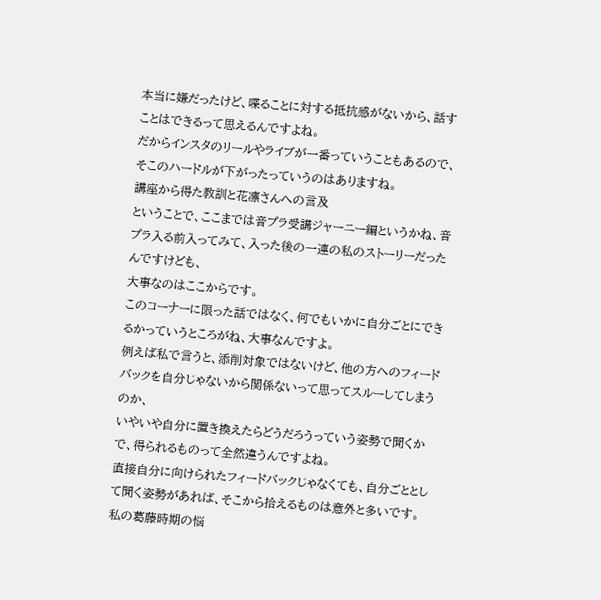本当に嫌だったけど、喋ることに対する抵抗感がないから、話すことはできるって思えるんですよね。
だからインスタのリールやライブが一番っていうこともあるので、そこのハードルが下がったっていうのはありますね。
講座から得た教訓と花凛さんへの言及
ということで、ここまでは音プラ受講ジャーニー編というかね、音プラ入る前入ってみて、入った後の一連の私のストーリーだったんですけども、
大事なのはここからです。
このコーナーに限った話ではなく、何でもいかに自分ごとにできるかっていうところがね、大事なんですよ。
例えば私で言うと、添削対象ではないけど、他の方へのフィードバックを自分じゃないから関係ないって思ってスルーしてしまうのか、
いやいや自分に置き換えたらどうだろうっていう姿勢で聞くかで、得られるものって全然違うんですよね。
直接自分に向けられたフィードバックじゃなくても、自分ごととして聞く姿勢があれば、そこから拾えるものは意外と多いです。
私の葛藤時期の悩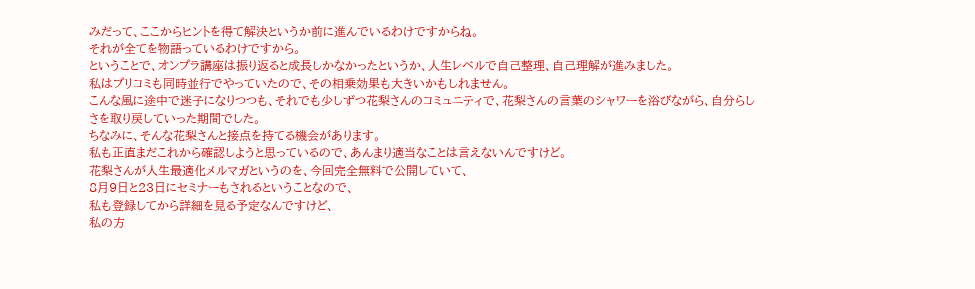みだって、ここからヒントを得て解決というか前に進んでいるわけですからね。
それが全てを物語っているわけですから。
ということで、オンプラ講座は振り返ると成長しかなかったというか、人生レベルで自己整理、自己理解が進みました。
私はプリコミも同時並行でやっていたので、その相乗効果も大きいかもしれません。
こんな風に途中で迷子になりつつも、それでも少しずつ花梨さんのコミュニティで、花梨さんの言葉のシャワーを浴びながら、自分らしさを取り戻していった期間でした。
ちなみに、そんな花梨さんと接点を持てる機会があります。
私も正直まだこれから確認しようと思っているので、あんまり適当なことは言えないんですけど。
花梨さんが人生最適化メルマガというのを、今回完全無料で公開していて、
8月9日と23日にセミナーもされるということなので、
私も登録してから詳細を見る予定なんですけど、
私の方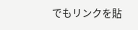でもリンクを貼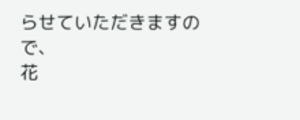らせていただきますので、
花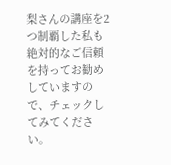梨さんの講座を2つ制覇した私も絶対的なご信頼を持ってお勧めしていますので、チェックしてみてください。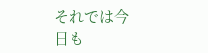それでは今日も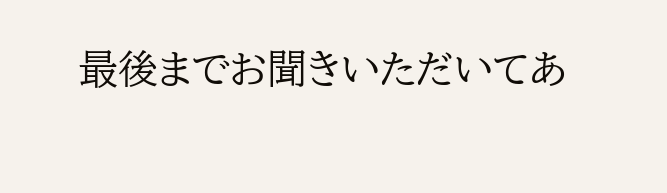最後までお聞きいただいてあ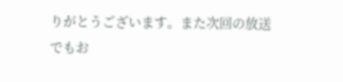りがとうございます。また次回の放送でもお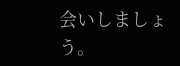会いしましょう。